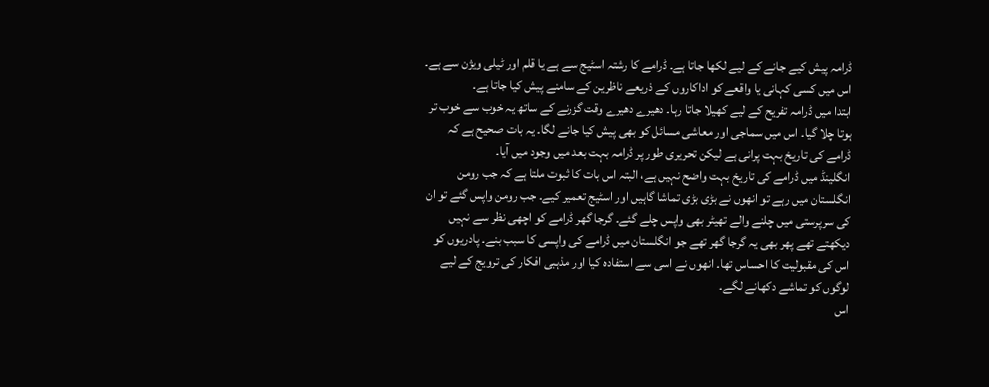ڈرامہ پیش کیے جانے کے لیے لکھا جاتا ہے۔ ڈرامے کا رشتہ اسٹیج سے ہے یا قلم اور ٹیلی ویژن سے ہے۔ اس میں کسی کہانی یا واقعے کو اداکاروں کے ذریعے ناظرین کے سامنے پیش کیا جاتا ہے۔
ابتدا میں ڈرامہ تفریح کے لیے کھیلا جاتا رہا۔ دھیرے دھیرے وقت گزرنے کے ساتھ یہ خوب سے خوب تر ہوتا چلا گیا۔ اس میں سماجی اور معاشی مسائل کو بھی پیش کیا جانے لگا۔ یہ بات صحیح ہے کہ ڈرامے کی تاریخ بہت پرانی ہے لیکن تحریری طور پر ڈرامہ بہت بعد میں وجود میں آیا۔
انگلینڈ میں ڈرامے کی تاریخ بہت واضح نہیں ہے، البتہ اس بات کا ثبوت ملتا ہے کہ جب رومن انگلستان میں رہے تو انھوں نے بڑی بڑی تماشا گاہیں اور اسٹیج تعمیر کیے۔ جب رومن واپس گئے تو ان کی سرپرستی میں چلنے والے تھیٹر بھی واپس چلے گئے۔ گرجا گھر ڈرامے کو اچھی نظر سے نہیں دیکھتے تھے پھر بھی یہ گرجا گھر تھے جو انگلستان میں ڈرامے کی واپسی کا سبب بنے۔ پادریوں کو اس کی مقبولیت کا احساس تھا۔ انھوں نے اسی سے استفادہ کیا اور مذہبی افکار کی ترویج کے لیے لوگوں کو تماشے دکھانے لگے۔
اس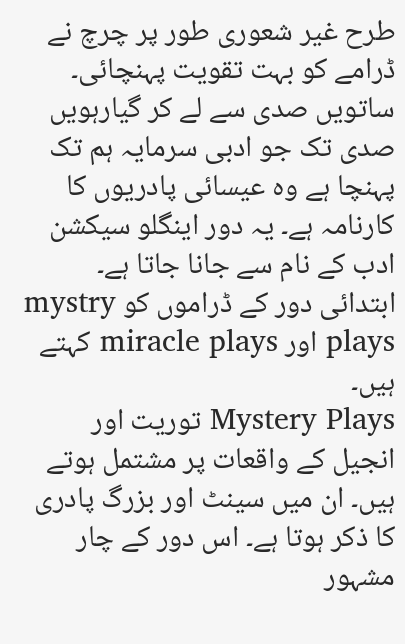طرح غیر شعوری طور پر چرچ نے ڈرامے کو بہت تقویت پہنچائی۔ ساتویں صدی سے لے کر گیارہویں صدی تک جو ادبی سرمایہ ہم تک پہنچا ہے وہ عیسائی پادریوں کا کارنامہ ہے۔ یہ دور اینگلو سیکشن ادب کے نام سے جانا جاتا ہے۔ ابتدائی دور کے ڈراموں کو mystry plays اور miracle plays کہتے ہیں۔
Mystery Plays توریت اور انجیل کے واقعات پر مشتمل ہوتے ہیں۔ ان میں سینٹ اور بزرگ پادری کا ذکر ہوتا ہے۔ اس دور کے چار مشہور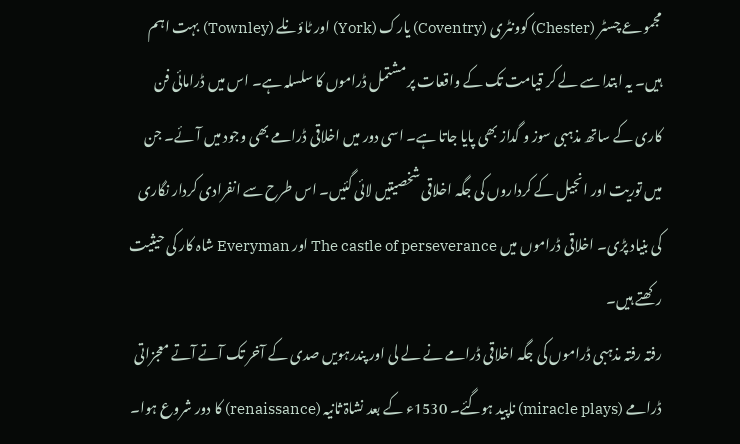مجموعے چسٹر (Chester) کوونٹری (Coventry) یارک (York) اور ٹاؤنلے (Townley) بہت اہم ہیں۔ یہ ابتدا سے لے کر قیامت تک کے واقعات پر مشتمل ڈراموں کا سلسلہ ہے۔ اس میں ڈرامائی فن کاری کے ساتھ مذہبی سوز و گداز بھی پایا جاتا ہے۔ اسی دور میں اخلاقی ڈرامے بھی وجود میں آئے۔ جن میں توریت اور انجیل کے کرداروں کی جگہ اخلاقی شخصیتیں لائی گئیں۔ اس طرح سے انفرادی کردار نگاری کی بنیاد پڑی۔ اخلاقی ڈراموں میں The castle of perseverance اور Everyman شاہ کار کی حیثیت رکھتے ہیں۔
رفتہ رفتہ مذہبی ڈراموں کی جگہ اخلاقی ڈرامے نے لے لی اور پندرہویں صدی کے آخر تک آتے آتے معجزاتی ڈرامے (miracle plays) ناپید ہوگئے۔ 1530ء کے بعد نشاۃ ثانیہ (renaissance) کا دور شروع ہوا۔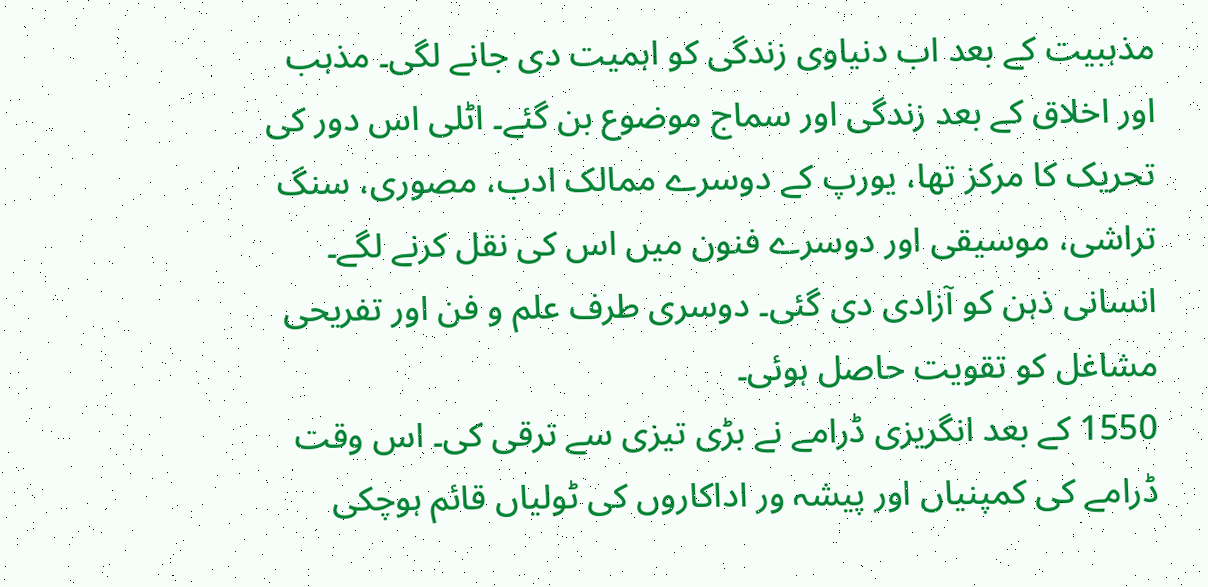مذہبیت کے بعد اب دنیاوی زندگی کو اہمیت دی جانے لگی۔ مذہب اور اخلاق کے بعد زندگی اور سماج موضوع بن گئے۔ اٹلی اس دور کی تحریک کا مرکز تھا، یورپ کے دوسرے ممالک ادب، مصوری، سنگ تراشی، موسیقی اور دوسرے فنون میں اس کی نقل کرنے لگے۔ انسانی ذہن کو آزادی دی گئی۔ دوسری طرف علم و فن اور تفریحی مشاغل کو تقویت حاصل ہوئی۔
1550 کے بعد انگریزی ڈرامے نے بڑی تیزی سے ترقی کی۔ اس وقت ڈرامے کی کمپنیاں اور پیشہ ور اداکاروں کی ٹولیاں قائم ہوچکی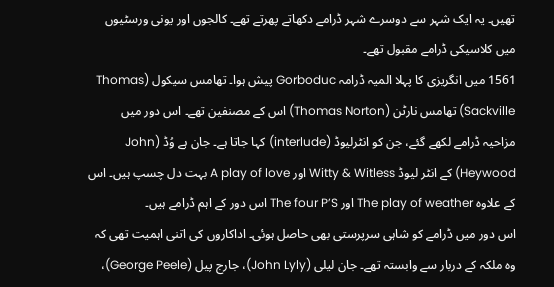تھیں۔ یہ ایک شہر سے دوسرے شہر ڈرامے دکھاتے پھرتے تھے۔ کالجوں اور یونی ورسٹیوں میں کلاسیکی ڈرامے مقبول تھے۔
1561 میں انگریزی کا پہلا المیہ ڈرامہ Gorboduc پیش ہوا۔ تھامس سیکول (Thomas Sackville) تھامس نارٹن (Thomas Norton) اس کے مصنفین تھے۔ اس دور میں مزاحیہ ڈرامے لکھے گئے، جن کو انٹرلیوڈ (interlude) کہا جاتا ہے۔ جان ہے وُڈ (John Heywood) کے انٹر لیوڈ Witty & Witless اور A play of love بہت دل چسپ ہیں۔ اس کے علاوہ The play of weather اور The four P’S اس دور کے اہم ڈرامے ہیں۔
اس دور میں ڈرامے کو شاہی سرپرستی بھی حاصل ہوئی۔ اداکاروں کی اتنی اہمیت تھی کہ وہ ملکہ کے دربار سے وابستہ تھے۔ جان لیلی (John Lyly)، جارج پیل (George Peele)،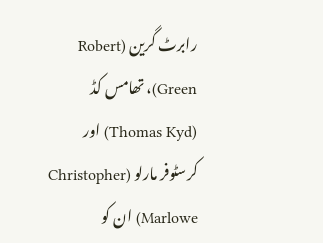رابرٹ گرین (Robert Green)، تھامس کڈ (Thomas Kyd) اور کرسٹوفر مارلو (Christopher Marlowe) ان کو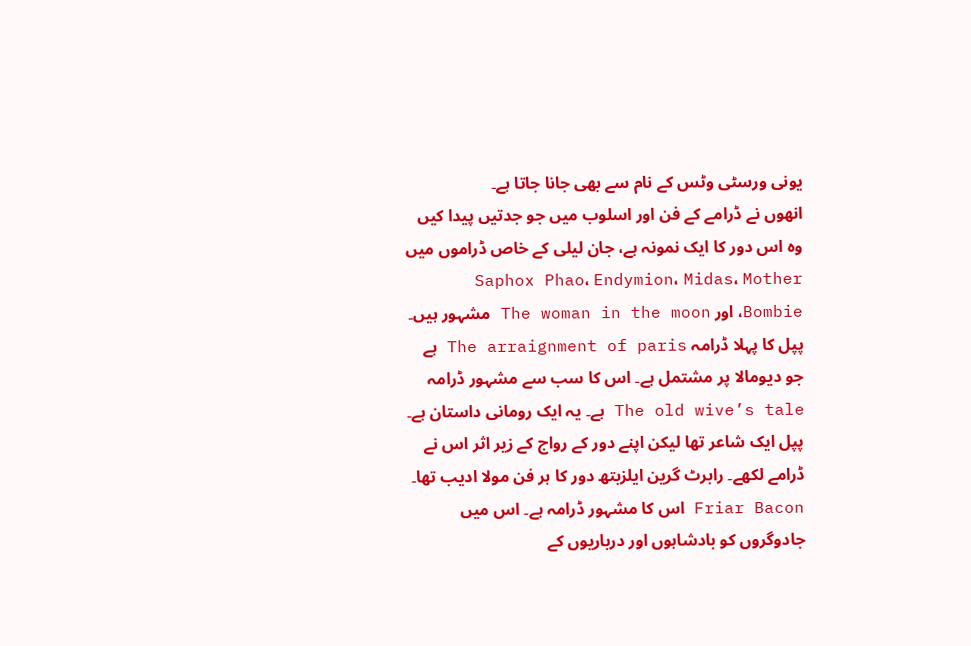یونی ورسٹی وٹس کے نام سے بھی جانا جاتا ہے۔
انھوں نے ڈرامے کے فن اور اسلوب میں جو جدتیں پیدا کیں وہ اس دور کا ایک نمونہ ہے، جان لیلی کے خاص ڈراموں میں Saphox Phao، Endymion، Midas، Mother Bombie، اور The woman in the moon مشہور ہیں۔ پپل کا پہلا ڈرامہ The arraignment of paris ہے جو دیومالا پر مشتمل ہے۔ اس کا سب سے مشہور ڈرامہ The old wive’s tale ہے۔ یہ ایک رومانی داستان ہے۔
پپل ایک شاعر تھا لیکن اپنے دور کے رواج کے زیر اثر اس نے ڈرامے لکھے۔ رابرٹ گرین ایلزبتھ دور کا ہر فن مولا ادیب تھا۔ Friar Bacon اس کا مشہور ڈرامہ ہے۔ اس میں جادوگروں کو بادشاہوں اور درباریوں کے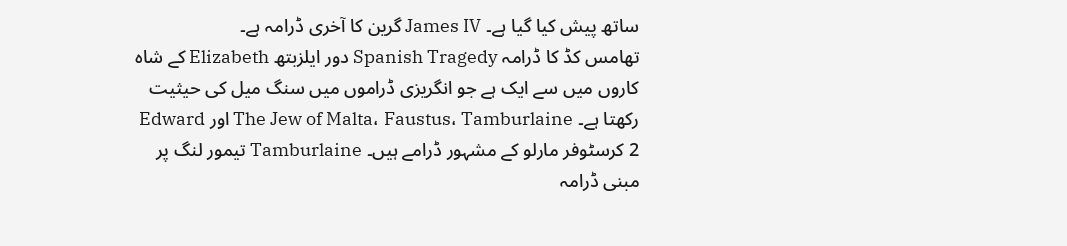ساتھ پیش کیا گیا ہے۔ James IV گرین کا آخری ڈرامہ ہے۔
تھامس کڈ کا ڈرامہ Spanish Tragedy دور ایلزبتھ Elizabeth کے شاہ کاروں میں سے ایک ہے جو انگریزی ڈراموں میں سنگ میل کی حیثیت رکھتا ہے۔ The Jew of Malta، Faustus، Tamburlaine اور Edward 2 کرسٹوفر مارلو کے مشہور ڈرامے ہیں۔ Tamburlaine تیمور لنگ پر مبنی ڈرامہ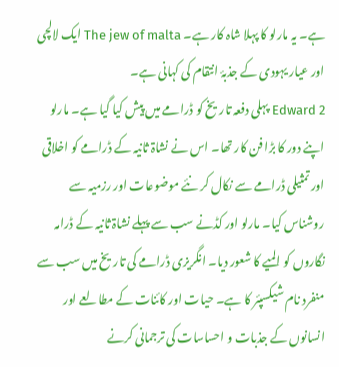ہے۔ یہ مارلو کا پہلا شاہ کار ہے۔ The jew of malta ایک لالچی اور عیار یہودی کے جذبۂ انتقام کی کہانی ہے۔
Edward 2 پہلی دفعہ تاریخ کو ڈرامے میں پیش کیا گیا ہے۔ مارلو اپنے دور کا بڑا فن کار تھا۔ اس نے نشاۃ ثانیہ کے ڈرامے کو اخلاقی اور تمثیلی ڈرامے سے نکال کر نئے موضوعات اور رزمیہ سے روشناس کیا۔ مارلو اور کڈنے سب سے پہلے نشاۃ ثانیہ کے ڈرامہ نگاروں کو المیے کا شعور دیا۔ انگریزی ڈرامے کی تاریخ میں سب سے منفرد نام شیکسپئر کا ہے۔ حیات اور کائنات کے مطالعے اور انسانوں کے جذبات و احساسات کی ترجمانی کرنے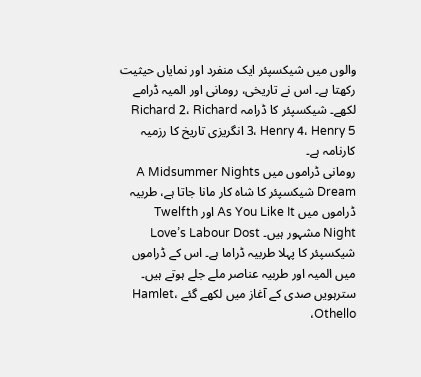والوں میں شیکسپئر ایک منفرد اور نمایاں حیثیت رکھتا ہے۔ اس نے تاریخی، رومانی اور المیہ ڈرامے لکھے۔ شیکسپئر کا ڈرامہ Richard 2، Richard 3، Henry 4، Henry 5 انگریزی تاریخ کا رزمیہ کارنامہ ہے۔
رومانی ڈراموں میں A Midsummer Nights Dream شیکسپئر کا شاہ کار مانا جاتا ہے، طربیہ ڈراموں میں As You Like It اور Twelfth Night مشہور ہیں۔ Love’s Labour Dost شیکسپئر کا پہلا طربیہ ڈراما ہے۔ اس کے ڈراموں میں المیہ اور طربیہ عناصر ملے جلے ہوتے ہیں۔ سترہویں صدی کے آغاز میں لکھے گئے Hamlet، Othello،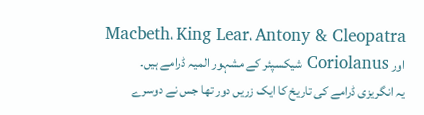Macbeth، King Lear، Antony & Cleopatra اور Coriolanus شیکسپئر کے مشہور المیہ ڈرامے ہیں۔
یہ انگریزی ڈرامے کی تاریخ کا ایک زریں دور تھا جس نے دوسرے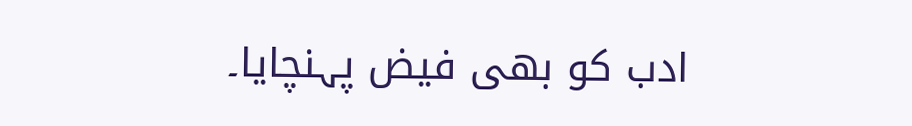ادب کو بھی فیض پہنچایا۔